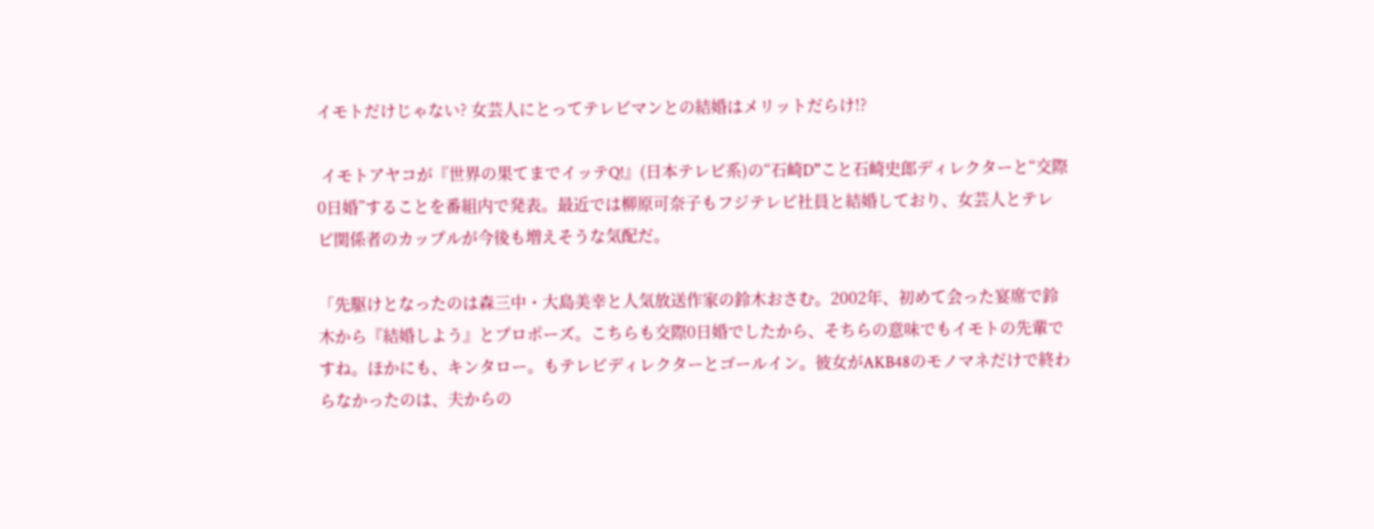イモトだけじゃない? 女芸人にとってテレビマンとの結婚はメリットだらけ!?

 イモトアヤコが『世界の果てまでイッテQ!』(日本テレビ系)の“石崎D”こと石崎史郎ディレクターと“交際0日婚”することを番組内で発表。最近では柳原可奈子もフジテレビ社員と結婚しており、女芸人とテレビ関係者のカップルが今後も増えそうな気配だ。

「先駆けとなったのは森三中・大島美幸と人気放送作家の鈴木おさむ。2002年、初めて会った宴席で鈴木から『結婚しよう』とプロポーズ。こちらも交際0日婚でしたから、そちらの意味でもイモトの先輩ですね。ほかにも、キンタロー。もテレビディレクターとゴールイン。彼女がAKB48のモノマネだけで終わらなかったのは、夫からの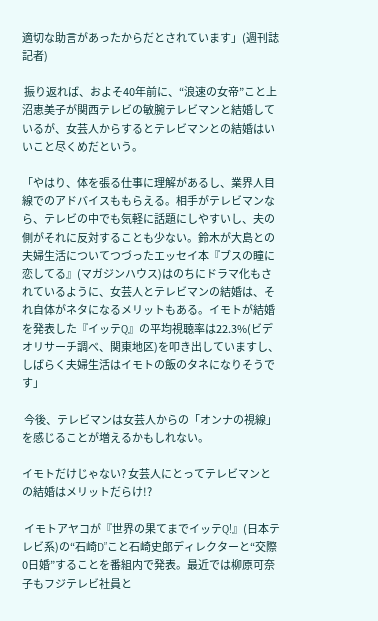適切な助言があったからだとされています」(週刊誌記者)

 振り返れば、およそ40年前に、“浪速の女帝”こと上沼恵美子が関西テレビの敏腕テレビマンと結婚しているが、女芸人からするとテレビマンとの結婚はいいこと尽くめだという。

「やはり、体を張る仕事に理解があるし、業界人目線でのアドバイスももらえる。相手がテレビマンなら、テレビの中でも気軽に話題にしやすいし、夫の側がそれに反対することも少ない。鈴木が大島との夫婦生活についてつづったエッセイ本『ブスの瞳に恋してる』(マガジンハウス)はのちにドラマ化もされているように、女芸人とテレビマンの結婚は、それ自体がネタになるメリットもある。イモトが結婚を発表した『イッテQ』の平均視聴率は22.3%(ビデオリサーチ調べ、関東地区)を叩き出していますし、しばらく夫婦生活はイモトの飯のタネになりそうです」

 今後、テレビマンは女芸人からの「オンナの視線」を感じることが増えるかもしれない。

イモトだけじゃない? 女芸人にとってテレビマンとの結婚はメリットだらけ!?

 イモトアヤコが『世界の果てまでイッテQ!』(日本テレビ系)の“石崎D”こと石崎史郎ディレクターと“交際0日婚”することを番組内で発表。最近では柳原可奈子もフジテレビ社員と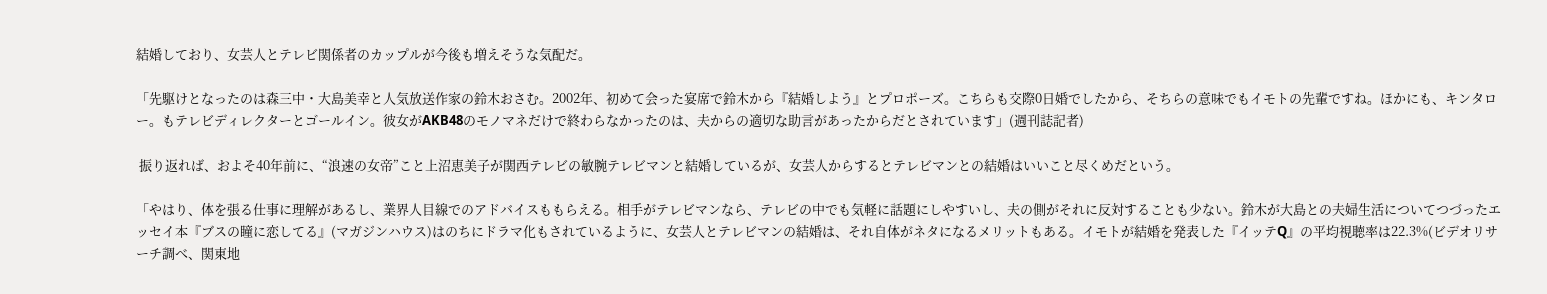結婚しており、女芸人とテレビ関係者のカップルが今後も増えそうな気配だ。

「先駆けとなったのは森三中・大島美幸と人気放送作家の鈴木おさむ。2002年、初めて会った宴席で鈴木から『結婚しよう』とプロポーズ。こちらも交際0日婚でしたから、そちらの意味でもイモトの先輩ですね。ほかにも、キンタロー。もテレビディレクターとゴールイン。彼女がAKB48のモノマネだけで終わらなかったのは、夫からの適切な助言があったからだとされています」(週刊誌記者)

 振り返れば、およそ40年前に、“浪速の女帝”こと上沼恵美子が関西テレビの敏腕テレビマンと結婚しているが、女芸人からするとテレビマンとの結婚はいいこと尽くめだという。

「やはり、体を張る仕事に理解があるし、業界人目線でのアドバイスももらえる。相手がテレビマンなら、テレビの中でも気軽に話題にしやすいし、夫の側がそれに反対することも少ない。鈴木が大島との夫婦生活についてつづったエッセイ本『ブスの瞳に恋してる』(マガジンハウス)はのちにドラマ化もされているように、女芸人とテレビマンの結婚は、それ自体がネタになるメリットもある。イモトが結婚を発表した『イッテQ』の平均視聴率は22.3%(ビデオリサーチ調べ、関東地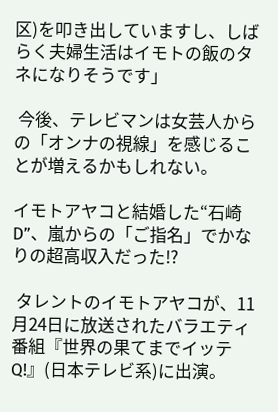区)を叩き出していますし、しばらく夫婦生活はイモトの飯のタネになりそうです」

 今後、テレビマンは女芸人からの「オンナの視線」を感じることが増えるかもしれない。

イモトアヤコと結婚した“石崎D”、嵐からの「ご指名」でかなりの超高収入だった!?

 タレントのイモトアヤコが、11月24日に放送されたバラエティ番組『世界の果てまでイッテQ!』(日本テレビ系)に出演。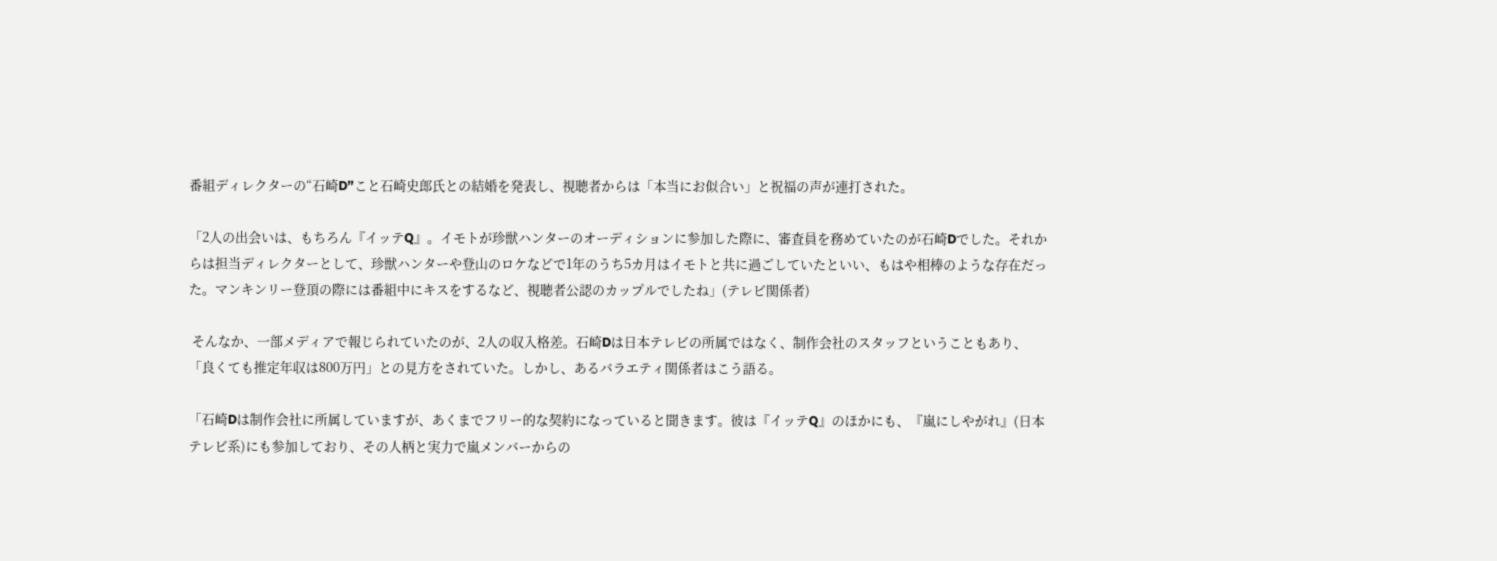番組ディレクターの“石崎D”こと石崎史郎氏との結婚を発表し、視聴者からは「本当にお似合い」と祝福の声が連打された。

「2人の出会いは、もちろん『イッテQ』。イモトが珍獣ハンターのオーディションに参加した際に、審査員を務めていたのが石崎Dでした。それからは担当ディレクターとして、珍獣ハンターや登山のロケなどで1年のうち5カ月はイモトと共に過ごしていたといい、もはや相棒のような存在だった。マンキンリー登頂の際には番組中にキスをするなど、視聴者公認のカップルでしたね」(テレビ関係者)

 そんなか、一部メディアで報じられていたのが、2人の収入格差。石崎Dは日本テレビの所属ではなく、制作会社のスタッフということもあり、「良くても推定年収は800万円」との見方をされていた。しかし、あるバラエティ関係者はこう語る。

「石崎Dは制作会社に所属していますが、あくまでフリー的な契約になっていると聞きます。彼は『イッテQ』のほかにも、『嵐にしやがれ』(日本テレビ系)にも参加しており、その人柄と実力で嵐メンバーからの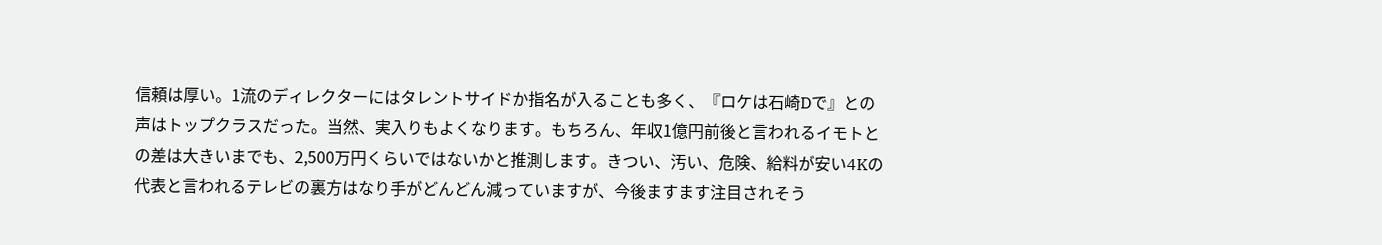信頼は厚い。1流のディレクターにはタレントサイドか指名が入ることも多く、『ロケは石崎Dで』との声はトップクラスだった。当然、実入りもよくなります。もちろん、年収1億円前後と言われるイモトとの差は大きいまでも、2,500万円くらいではないかと推測します。きつい、汚い、危険、給料が安い4Kの代表と言われるテレビの裏方はなり手がどんどん減っていますが、今後ますます注目されそう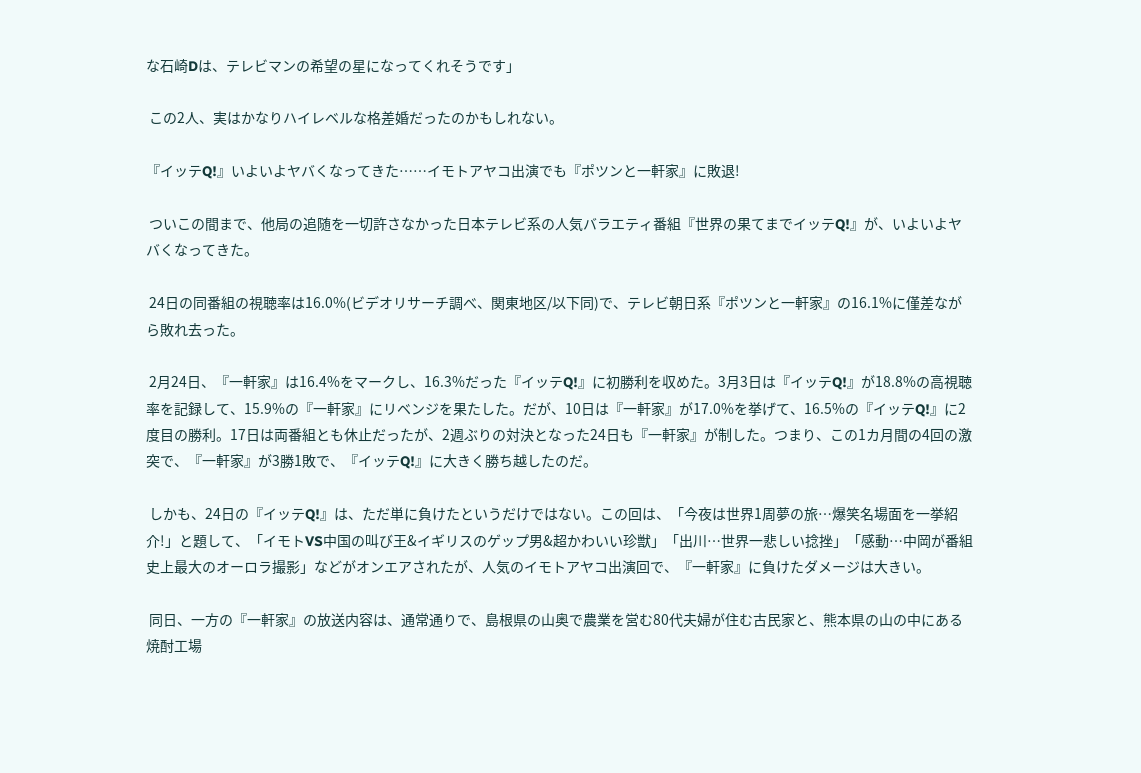な石崎Dは、テレビマンの希望の星になってくれそうです」

 この2人、実はかなりハイレベルな格差婚だったのかもしれない。

『イッテQ!』いよいよヤバくなってきた……イモトアヤコ出演でも『ポツンと一軒家』に敗退!

 ついこの間まで、他局の追随を一切許さなかった日本テレビ系の人気バラエティ番組『世界の果てまでイッテQ!』が、いよいよヤバくなってきた。

 24日の同番組の視聴率は16.0%(ビデオリサーチ調べ、関東地区/以下同)で、テレビ朝日系『ポツンと一軒家』の16.1%に僅差ながら敗れ去った。

 2月24日、『一軒家』は16.4%をマークし、16.3%だった『イッテQ!』に初勝利を収めた。3月3日は『イッテQ!』が18.8%の高視聴率を記録して、15.9%の『一軒家』にリベンジを果たした。だが、10日は『一軒家』が17.0%を挙げて、16.5%の『イッテQ!』に2度目の勝利。17日は両番組とも休止だったが、2週ぶりの対決となった24日も『一軒家』が制した。つまり、この1カ月間の4回の激突で、『一軒家』が3勝1敗で、『イッテQ!』に大きく勝ち越したのだ。

 しかも、24日の『イッテQ!』は、ただ単に負けたというだけではない。この回は、「今夜は世界1周夢の旅…爆笑名場面を一挙紹介!」と題して、「イモトVS中国の叫び王&イギリスのゲップ男&超かわいい珍獣」「出川…世界一悲しい捻挫」「感動…中岡が番組史上最大のオーロラ撮影」などがオンエアされたが、人気のイモトアヤコ出演回で、『一軒家』に負けたダメージは大きい。

 同日、一方の『一軒家』の放送内容は、通常通りで、島根県の山奥で農業を営む80代夫婦が住む古民家と、熊本県の山の中にある焼酎工場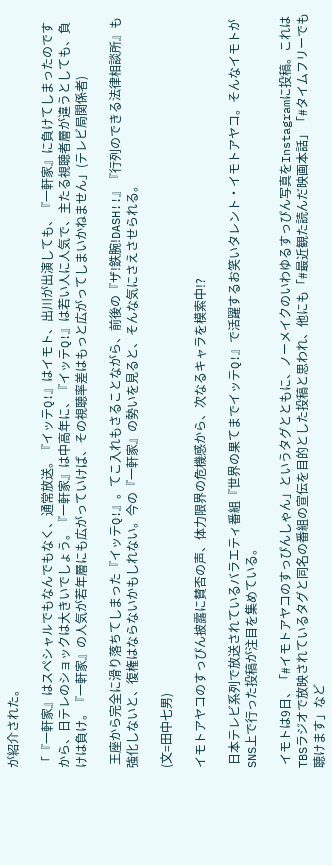が紹介された。

「『一軒家』はスペシャルでもなんでもなく、通常放送。『イッテQ!』はイモト、出川が出演しても、『一軒家』に負けてしまったのですから、日テレのショックは大きいでしょう。『一軒家』は中高年に、『イッテQ!』は若い人に人気で、主たる視聴者層が違うとしても、負けは負け。『一軒家』の人気が若年層にも広がっていけば、その視聴率差はもっと広がってしまいかねません」(テレビ局関係者)

 王座から完全に滑り落ちてしまった『イッテQ!』。てこ入れもさることながら、前後の『ザ!鉄腕!DASH!!』『行列のできる法律相談所』も強化しないと、復権はならないかもしれない。今の『一軒家』の勢いを見ると、そんな気にさえさせられる。

(文=田中七男)

イモトアヤコのすっぴん披露に賛否の声、体力限界の危機感から、次なるキャラを模索中!?

 日本テレビ系列で放送されているバラエティ番組『世界の果てまでイッテQ!』で活躍するお笑いタレント・イモトアヤコ。そんなイモトがSNS上で行った投稿が注目を集めている。

 イモトは9日、「#イモトアヤコのすっぴんしゃん」というタグとともに、ノーメイクのいわゆるすっぴん写真をInstagramに投稿。これはTBSラジオで放映されているタグと同名の番組の宣伝を目的とした投稿と思われ、他にも「#最近観た読んだ映画本話」「#タイムフリーでも聴けます」など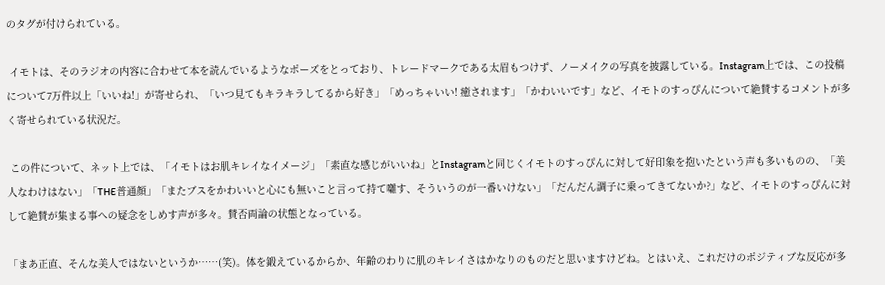のタグが付けられている。

 イモトは、そのラジオの内容に合わせて本を読んでいるようなポーズをとっており、トレードマークである太眉もつけず、ノーメイクの写真を披露している。Instagram上では、この投稿について7万件以上「いいね!」が寄せられ、「いつ見てもキラキラしてるから好き」「めっちゃいい! 癒されます」「かわいいです」など、イモトのすっぴんについて絶賛するコメントが多く寄せられている状況だ。

 この件について、ネット上では、「イモトはお肌キレイなイメージ」「素直な感じがいいね」とInstagramと同じくイモトのすっぴんに対して好印象を抱いたという声も多いものの、「美人なわけはない」「THE普通顔」「またブスをかわいいと心にも無いこと言って持て囃す、そういうのが一番いけない」「だんだん調子に乗ってきてないか?」など、イモトのすっぴんに対して絶賛が集まる事への疑念をしめす声が多々。賛否両論の状態となっている。

「まあ正直、そんな美人ではないというか……(笑)。体を鍛えているからか、年齢のわりに肌のキレイさはかなりのものだと思いますけどね。とはいえ、これだけのポジティブな反応が多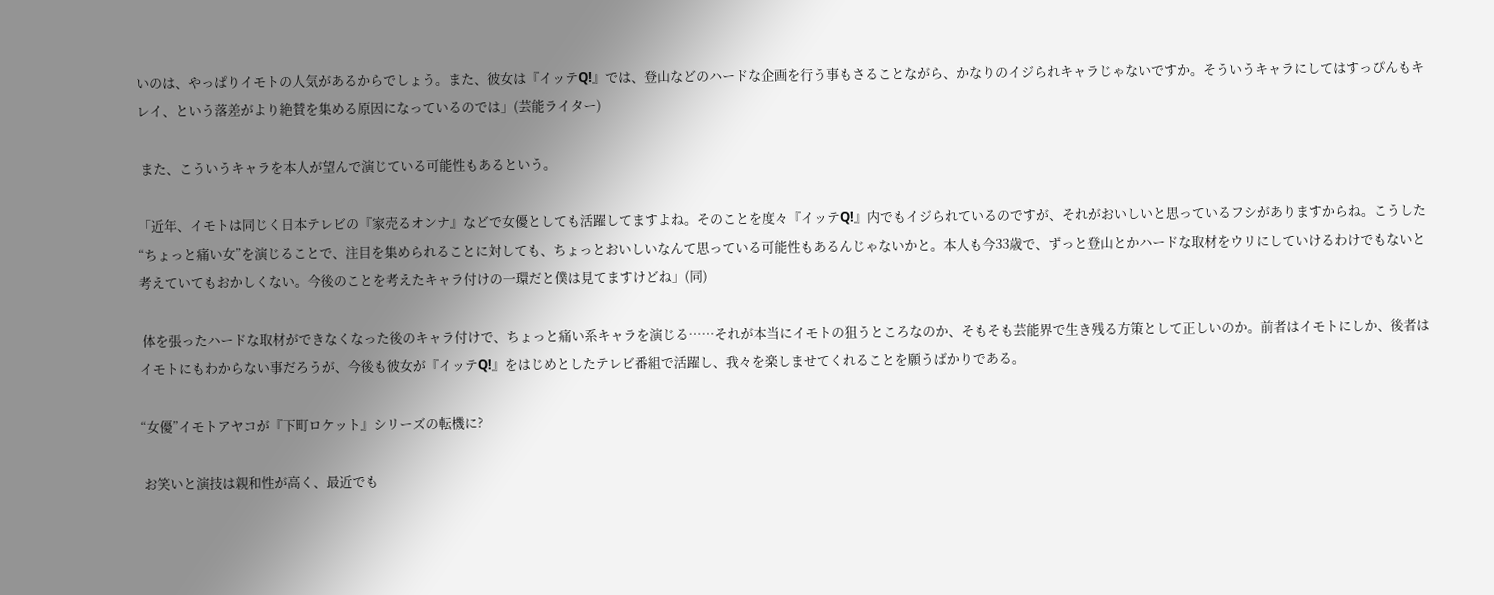いのは、やっぱりイモトの人気があるからでしょう。また、彼女は『イッテQ!』では、登山などのハードな企画を行う事もさることながら、かなりのイジられキャラじゃないですか。そういうキャラにしてはすっぴんもキレイ、という落差がより絶賛を集める原因になっているのでは」(芸能ライター)

 また、こういうキャラを本人が望んで演じている可能性もあるという。

「近年、イモトは同じく日本テレビの『家売るオンナ』などで女優としても活躍してますよね。そのことを度々『イッテQ!』内でもイジられているのですが、それがおいしいと思っているフシがありますからね。こうした“ちょっと痛い女”を演じることで、注目を集められることに対しても、ちょっとおいしいなんて思っている可能性もあるんじゃないかと。本人も今33歳で、ずっと登山とかハードな取材をウリにしていけるわけでもないと考えていてもおかしくない。今後のことを考えたキャラ付けの一環だと僕は見てますけどね」(同)

 体を張ったハードな取材ができなくなった後のキャラ付けで、ちょっと痛い系キャラを演じる……それが本当にイモトの狙うところなのか、そもそも芸能界で生き残る方策として正しいのか。前者はイモトにしか、後者はイモトにもわからない事だろうが、今後も彼女が『イッテQ!』をはじめとしたテレビ番組で活躍し、我々を楽しませてくれることを願うばかりである。

“女優”イモトアヤコが『下町ロケット』シリーズの転機に?

 お笑いと演技は親和性が高く、最近でも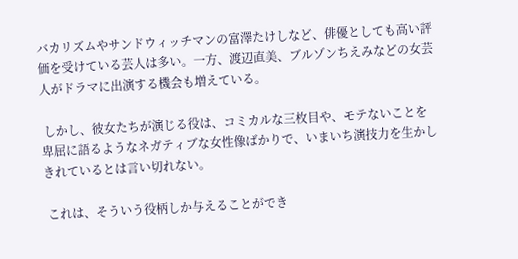バカリズムやサンドウィッチマンの富澤たけしなど、俳優としても高い評価を受けている芸人は多い。一方、渡辺直美、ブルゾンちえみなどの女芸人がドラマに出演する機会も増えている。

 しかし、彼女たちが演じる役は、コミカルな三枚目や、モテないことを卑屈に語るようなネガティブな女性像ばかりで、いまいち演技力を生かしきれているとは言い切れない。

 これは、そういう役柄しか与えることができ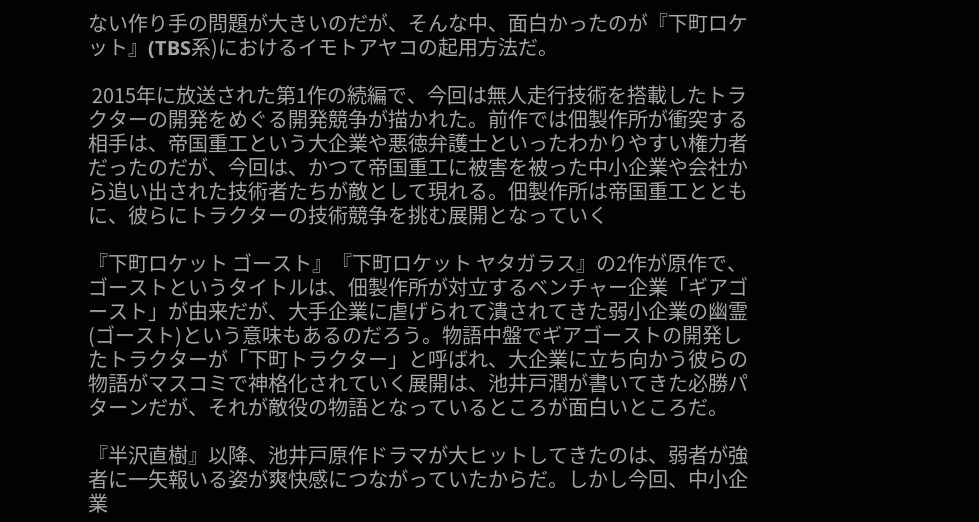ない作り手の問題が大きいのだが、そんな中、面白かったのが『下町ロケット』(TBS系)におけるイモトアヤコの起用方法だ。

 2015年に放送された第1作の続編で、今回は無人走行技術を搭載したトラクターの開発をめぐる開発競争が描かれた。前作では佃製作所が衝突する相手は、帝国重工という大企業や悪徳弁護士といったわかりやすい権力者だったのだが、今回は、かつて帝国重工に被害を被った中小企業や会社から追い出された技術者たちが敵として現れる。佃製作所は帝国重工とともに、彼らにトラクターの技術競争を挑む展開となっていく

『下町ロケット ゴースト』『下町ロケット ヤタガラス』の2作が原作で、ゴーストというタイトルは、佃製作所が対立するベンチャー企業「ギアゴースト」が由来だが、大手企業に虐げられて潰されてきた弱小企業の幽霊(ゴースト)という意味もあるのだろう。物語中盤でギアゴーストの開発したトラクターが「下町トラクター」と呼ばれ、大企業に立ち向かう彼らの物語がマスコミで神格化されていく展開は、池井戸潤が書いてきた必勝パターンだが、それが敵役の物語となっているところが面白いところだ。

『半沢直樹』以降、池井戸原作ドラマが大ヒットしてきたのは、弱者が強者に一矢報いる姿が爽快感につながっていたからだ。しかし今回、中小企業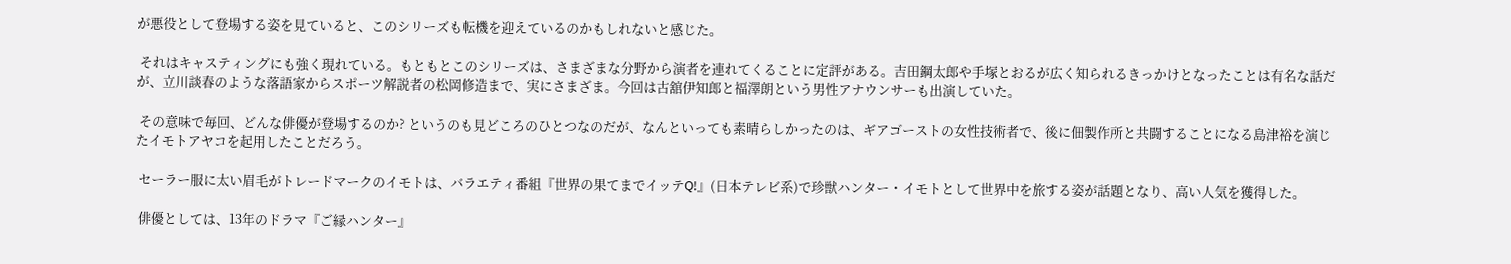が悪役として登場する姿を見ていると、このシリーズも転機を迎えているのかもしれないと感じた。

 それはキャスティングにも強く現れている。もともとこのシリーズは、さまざまな分野から演者を連れてくることに定評がある。吉田鋼太郎や手塚とおるが広く知られるきっかけとなったことは有名な話だが、立川談春のような落語家からスポーツ解説者の松岡修造まで、実にさまざま。今回は古舘伊知郎と福澤朗という男性アナウンサーも出演していた。

 その意味で毎回、どんな俳優が登場するのか? というのも見どころのひとつなのだが、なんといっても素晴らしかったのは、ギアゴーストの女性技術者で、後に佃製作所と共闘することになる島津裕を演じたイモトアヤコを起用したことだろう。

 セーラー服に太い眉毛がトレードマークのイモトは、バラエティ番組『世界の果てまでイッテQ!』(日本テレビ系)で珍獣ハンター・イモトとして世界中を旅する姿が話題となり、高い人気を獲得した。

 俳優としては、13年のドラマ『ご縁ハンター』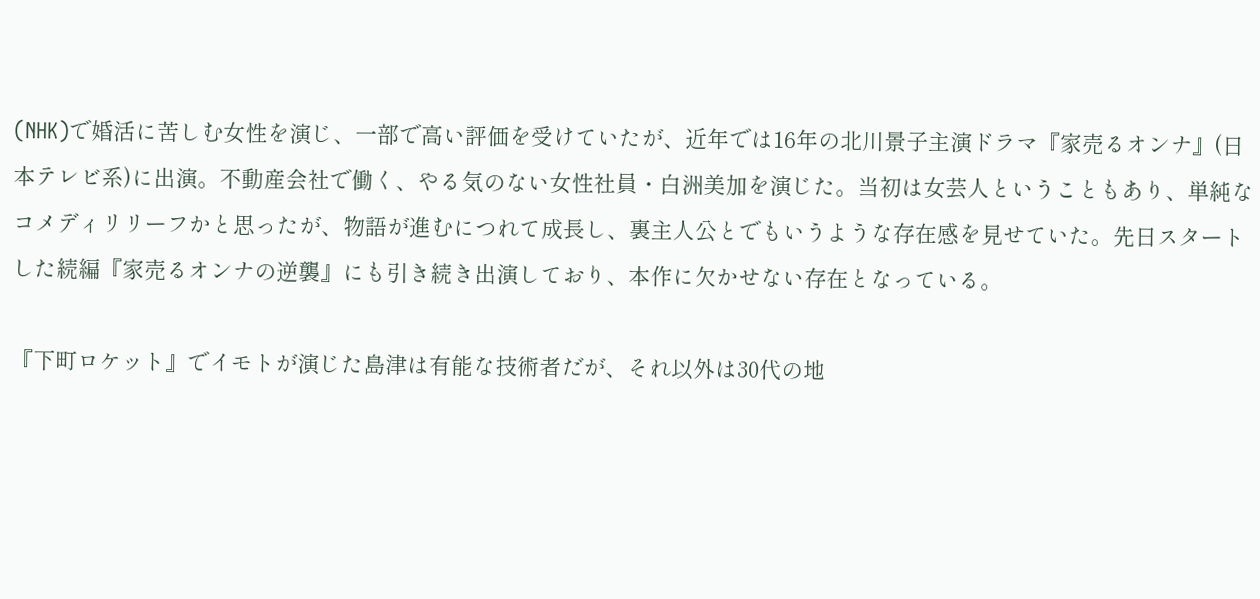(NHK)で婚活に苦しむ女性を演じ、一部で高い評価を受けていたが、近年では16年の北川景子主演ドラマ『家売るオンナ』(日本テレビ系)に出演。不動産会社で働く、やる気のない女性社員・白洲美加を演じた。当初は女芸人ということもあり、単純なコメディリリーフかと思ったが、物語が進むにつれて成長し、裏主人公とでもいうような存在感を見せていた。先日スタートした続編『家売るオンナの逆襲』にも引き続き出演しており、本作に欠かせない存在となっている。

『下町ロケット』でイモトが演じた島津は有能な技術者だが、それ以外は30代の地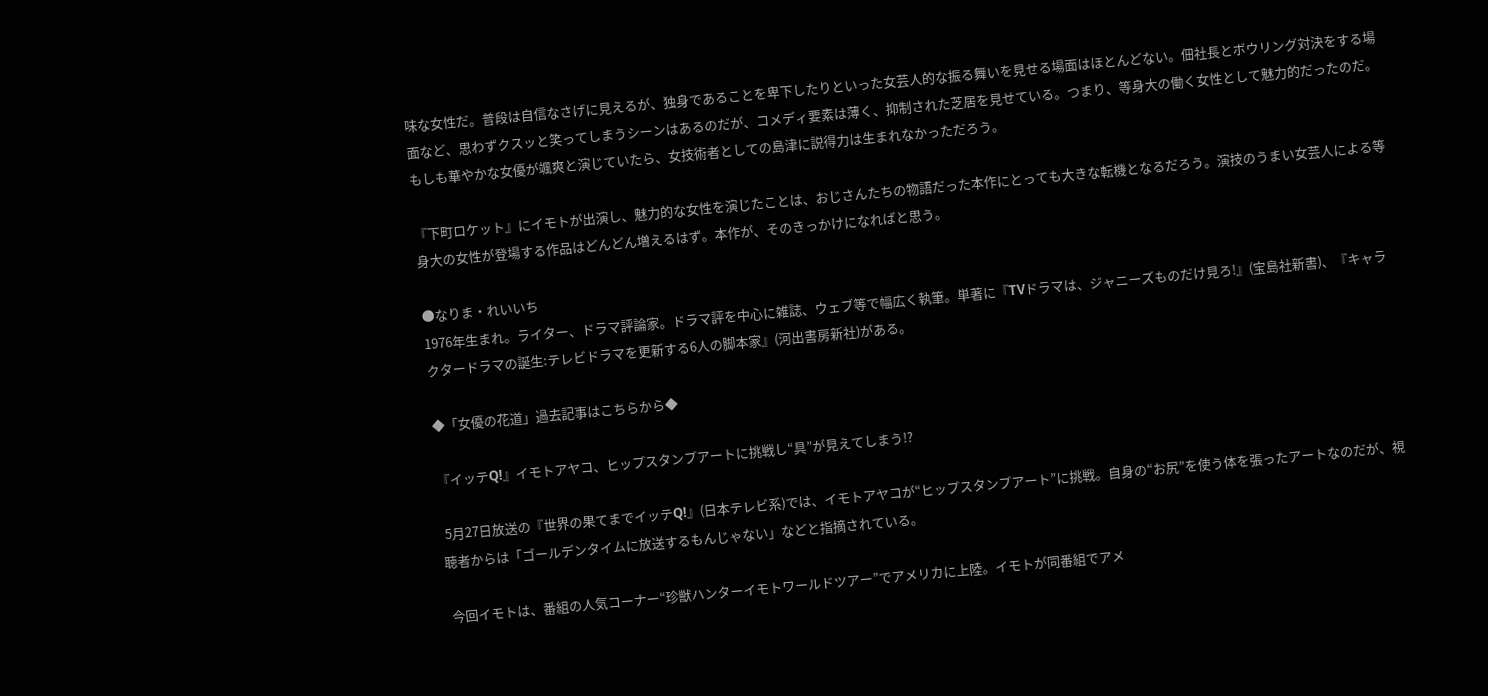味な女性だ。普段は自信なさげに見えるが、独身であることを卑下したりといった女芸人的な振る舞いを見せる場面はほとんどない。佃社長とボウリング対決をする場面など、思わずクスッと笑ってしまうシーンはあるのだが、コメディ要素は薄く、抑制された芝居を見せている。つまり、等身大の働く女性として魅力的だったのだ。もしも華やかな女優が颯爽と演じていたら、女技術者としての島津に説得力は生まれなかっただろう。

『下町ロケット』にイモトが出演し、魅力的な女性を演じたことは、おじさんたちの物語だった本作にとっても大きな転機となるだろう。演技のうまい女芸人による等身大の女性が登場する作品はどんどん増えるはず。本作が、そのきっかけになればと思う。

●なりま・れいいち
1976年生まれ。ライター、ドラマ評論家。ドラマ評を中心に雑誌、ウェブ等で幅広く執筆。単著に『TVドラマは、ジャニーズものだけ見ろ!』(宝島社新書)、『キャラクタードラマの誕生:テレビドラマを更新する6人の脚本家』(河出書房新社)がある。

◆「女優の花道」過去記事はこちらから◆

『イッテQ!』イモトアヤコ、ヒップスタンプアートに挑戦し“具”が見えてしまう!?

 5月27日放送の『世界の果てまでイッテQ!』(日本テレビ系)では、イモトアヤコが“ヒップスタンプアート”に挑戦。自身の“お尻”を使う体を張ったアートなのだが、視聴者からは「ゴールデンタイムに放送するもんじゃない」などと指摘されている。

 今回イモトは、番組の人気コーナー“珍獣ハンターイモトワールドツアー”でアメリカに上陸。イモトが同番組でアメ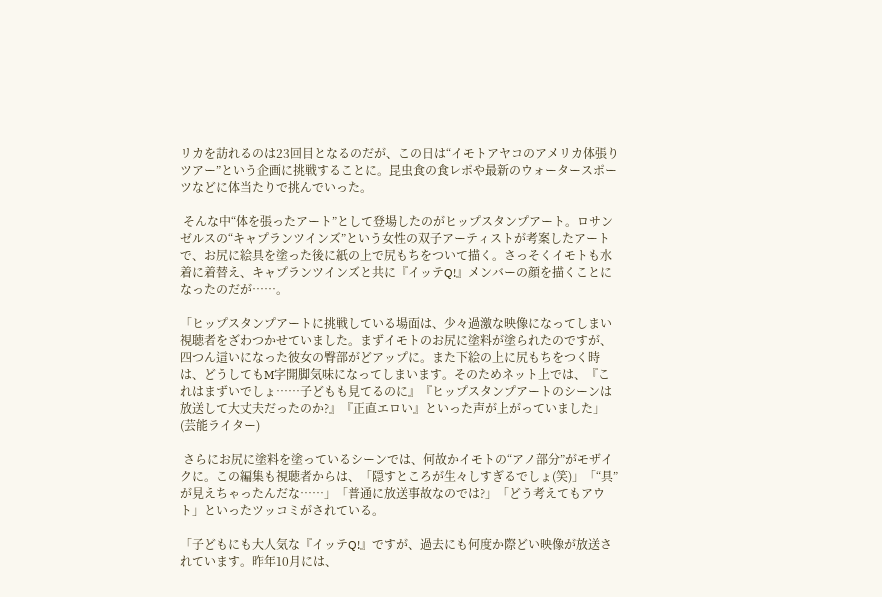リカを訪れるのは23回目となるのだが、この日は“イモトアヤコのアメリカ体張りツアー”という企画に挑戦することに。昆虫食の食レポや最新のウォータースポーツなどに体当たりで挑んでいった。

 そんな中“体を張ったアート”として登場したのがヒップスタンプアート。ロサンゼルスの“キャプランツインズ”という女性の双子アーティストが考案したアートで、お尻に絵具を塗った後に紙の上で尻もちをついて描く。さっそくイモトも水着に着替え、キャプランツインズと共に『イッテQ!』メンバーの顔を描くことになったのだが……。

「ヒップスタンプアートに挑戦している場面は、少々過激な映像になってしまい視聴者をざわつかせていました。まずイモトのお尻に塗料が塗られたのですが、四つん這いになった彼女の臀部がどアップに。また下絵の上に尻もちをつく時は、どうしてもM字開脚気味になってしまいます。そのためネット上では、『これはまずいでしょ……子どもも見てるのに』『ヒップスタンプアートのシーンは放送して大丈夫だったのか?』『正直エロい』といった声が上がっていました」(芸能ライター)

 さらにお尻に塗料を塗っているシーンでは、何故かイモトの“アノ部分”がモザイクに。この編集も視聴者からは、「隠すところが生々しすぎるでしょ(笑)」「“具”が見えちゃったんだな……」「普通に放送事故なのでは?」「どう考えてもアウト」といったツッコミがされている。

「子どもにも大人気な『イッテQ!』ですが、過去にも何度か際どい映像が放送されています。昨年10月には、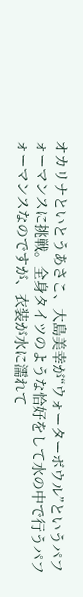オカリナといとうあさこ、大島美幸が“ウォーターボウル”というパフォーマンスに挑戦。全身タイツのような恰好をして水の中で行うパフォーマンスなのですが、衣装が水に濡れて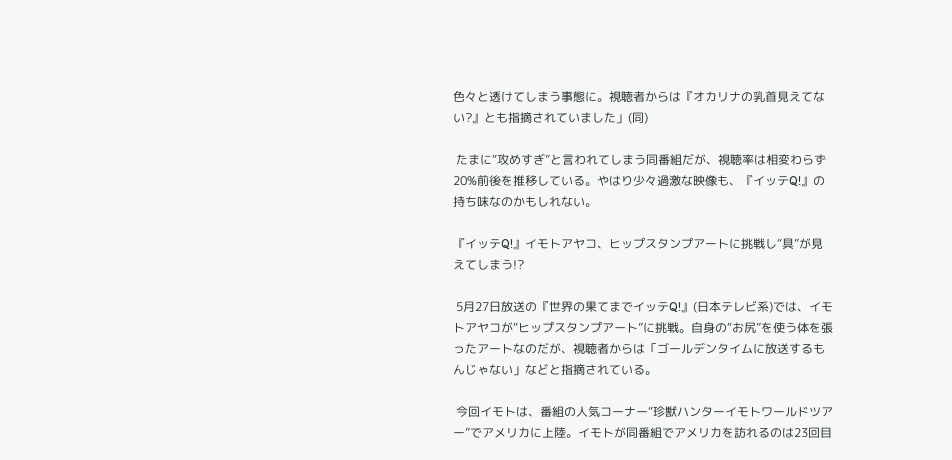色々と透けてしまう事態に。視聴者からは『オカリナの乳首見えてない?』とも指摘されていました」(同)

 たまに“攻めすぎ”と言われてしまう同番組だが、視聴率は相変わらず20%前後を推移している。やはり少々過激な映像も、『イッテQ!』の持ち味なのかもしれない。

『イッテQ!』イモトアヤコ、ヒップスタンプアートに挑戦し“具”が見えてしまう!?

 5月27日放送の『世界の果てまでイッテQ!』(日本テレビ系)では、イモトアヤコが“ヒップスタンプアート”に挑戦。自身の“お尻”を使う体を張ったアートなのだが、視聴者からは「ゴールデンタイムに放送するもんじゃない」などと指摘されている。

 今回イモトは、番組の人気コーナー“珍獣ハンターイモトワールドツアー”でアメリカに上陸。イモトが同番組でアメリカを訪れるのは23回目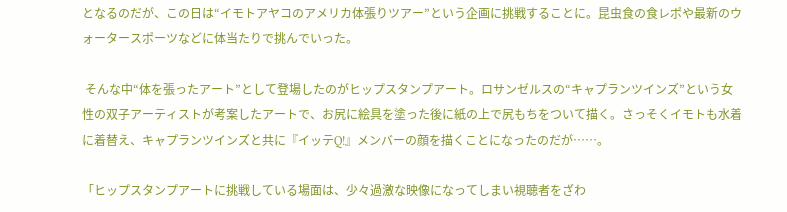となるのだが、この日は“イモトアヤコのアメリカ体張りツアー”という企画に挑戦することに。昆虫食の食レポや最新のウォータースポーツなどに体当たりで挑んでいった。

 そんな中“体を張ったアート”として登場したのがヒップスタンプアート。ロサンゼルスの“キャプランツインズ”という女性の双子アーティストが考案したアートで、お尻に絵具を塗った後に紙の上で尻もちをついて描く。さっそくイモトも水着に着替え、キャプランツインズと共に『イッテQ!』メンバーの顔を描くことになったのだが……。

「ヒップスタンプアートに挑戦している場面は、少々過激な映像になってしまい視聴者をざわ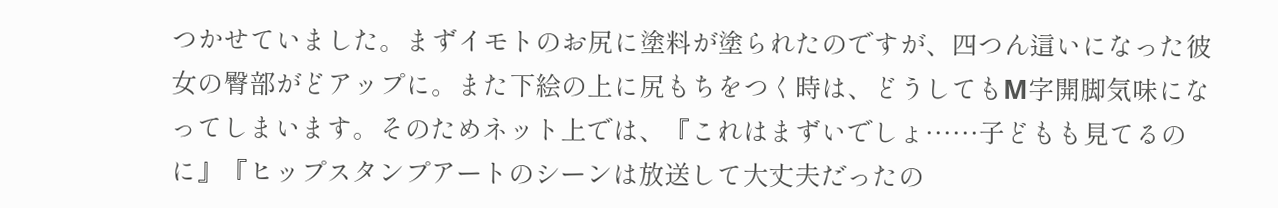つかせていました。まずイモトのお尻に塗料が塗られたのですが、四つん這いになった彼女の臀部がどアップに。また下絵の上に尻もちをつく時は、どうしてもM字開脚気味になってしまいます。そのためネット上では、『これはまずいでしょ……子どもも見てるのに』『ヒップスタンプアートのシーンは放送して大丈夫だったの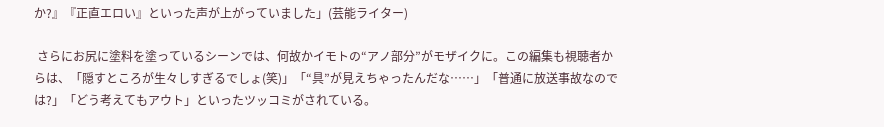か?』『正直エロい』といった声が上がっていました」(芸能ライター)

 さらにお尻に塗料を塗っているシーンでは、何故かイモトの“アノ部分”がモザイクに。この編集も視聴者からは、「隠すところが生々しすぎるでしょ(笑)」「“具”が見えちゃったんだな……」「普通に放送事故なのでは?」「どう考えてもアウト」といったツッコミがされている。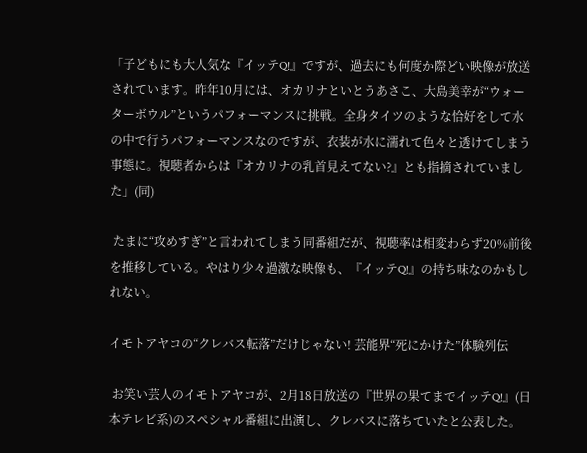「子どもにも大人気な『イッテQ!』ですが、過去にも何度か際どい映像が放送されています。昨年10月には、オカリナといとうあさこ、大島美幸が“ウォーターボウル”というパフォーマンスに挑戦。全身タイツのような恰好をして水の中で行うパフォーマンスなのですが、衣装が水に濡れて色々と透けてしまう事態に。視聴者からは『オカリナの乳首見えてない?』とも指摘されていました」(同)

 たまに“攻めすぎ”と言われてしまう同番組だが、視聴率は相変わらず20%前後を推移している。やはり少々過激な映像も、『イッテQ!』の持ち味なのかもしれない。

イモトアヤコの“クレバス転落”だけじゃない! 芸能界“死にかけた”体験列伝

 お笑い芸人のイモトアヤコが、2月18日放送の『世界の果てまでイッテQ!』(日本テレビ系)のスペシャル番組に出演し、クレバスに落ちていたと公表した。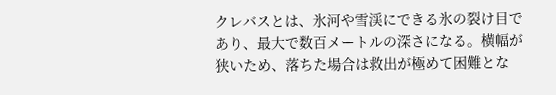クレバスとは、氷河や雪渓にできる氷の裂け目であり、最大で数百メートルの深さになる。横幅が狭いため、落ちた場合は救出が極めて困難とな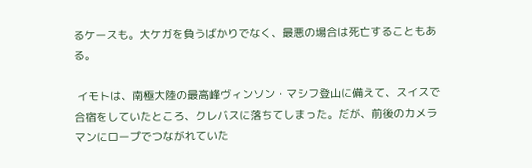るケースも。大ケガを負うばかりでなく、最悪の場合は死亡することもある。

 イモトは、南極大陸の最高峰ヴィンソン・マシフ登山に備えて、スイスで合宿をしていたところ、クレバスに落ちてしまった。だが、前後のカメラマンにロープでつながれていた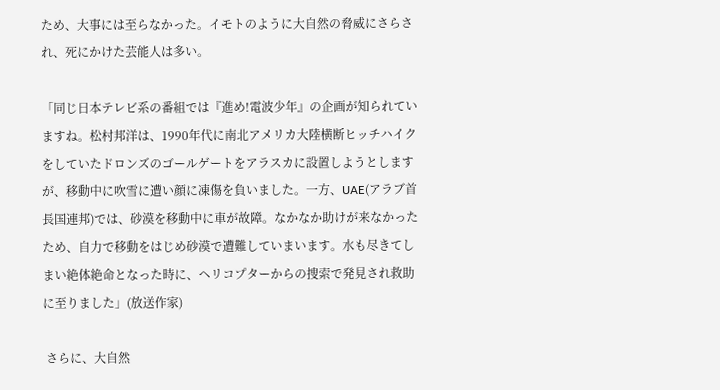ため、大事には至らなかった。イモトのように大自然の脅威にさらされ、死にかけた芸能人は多い。

「同じ日本テレビ系の番組では『進め!電波少年』の企画が知られていますね。松村邦洋は、1990年代に南北アメリカ大陸横断ヒッチハイクをしていたドロンズのゴールゲートをアラスカに設置しようとしますが、移動中に吹雪に遭い顔に凍傷を負いました。一方、UAE(アラブ首長国連邦)では、砂漠を移動中に車が故障。なかなか助けが来なかったため、自力で移動をはじめ砂漠で遭難していまいます。水も尽きてしまい絶体絶命となった時に、ヘリコプターからの捜索で発見され救助に至りました」(放送作家)

 さらに、大自然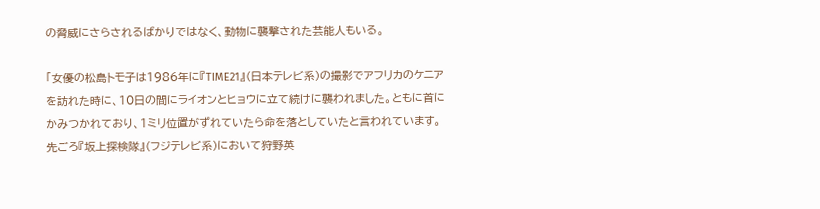の脅威にさらされるばかりではなく、動物に襲撃された芸能人もいる。

「女優の松島トモ子は1986年に『TIME21』(日本テレビ系)の撮影でアフリカのケニアを訪れた時に、10日の間にライオンとヒョウに立て続けに襲われました。ともに首にかみつかれており、1ミリ位置がずれていたら命を落としていたと言われています。先ごろ『坂上探検隊』(フジテレビ系)において狩野英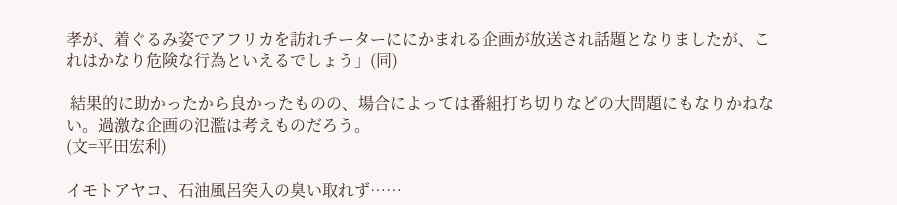孝が、着ぐるみ姿でアフリカを訪れチーターににかまれる企画が放送され話題となりましたが、これはかなり危険な行為といえるでしょう」(同)

 結果的に助かったから良かったものの、場合によっては番組打ち切りなどの大問題にもなりかねない。過激な企画の氾濫は考えものだろう。
(文=平田宏利)

イモトアヤコ、石油風呂突入の臭い取れず……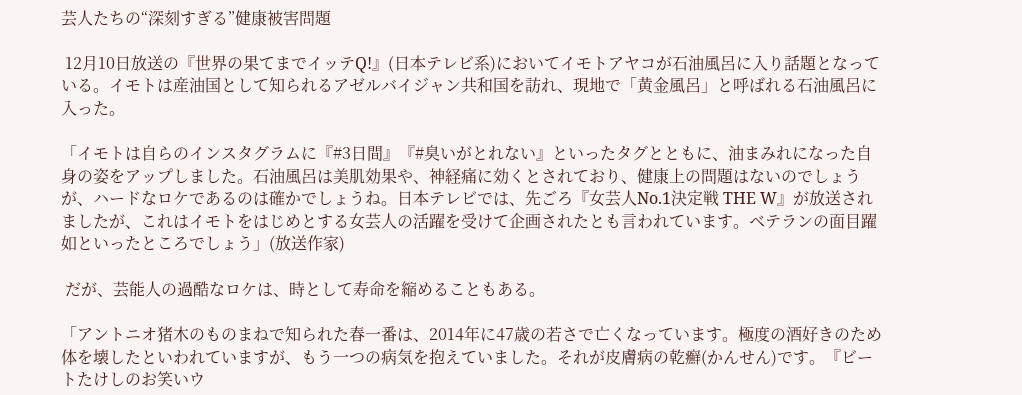芸人たちの“深刻すぎる”健康被害問題

 12月10日放送の『世界の果てまでイッテQ!』(日本テレビ系)においてイモトアヤコが石油風呂に入り話題となっている。イモトは産油国として知られるアゼルバイジャン共和国を訪れ、現地で「黄金風呂」と呼ばれる石油風呂に入った。

「イモトは自らのインスタグラムに『#3日間』『#臭いがとれない』といったタグとともに、油まみれになった自身の姿をアップしました。石油風呂は美肌効果や、神経痛に効くとされており、健康上の問題はないのでしょうが、ハードなロケであるのは確かでしょうね。日本テレビでは、先ごろ『女芸人No.1決定戦 THE W』が放送されましたが、これはイモトをはじめとする女芸人の活躍を受けて企画されたとも言われています。ベテランの面目躍如といったところでしょう」(放送作家)

 だが、芸能人の過酷なロケは、時として寿命を縮めることもある。

「アントニオ猪木のものまねで知られた春一番は、2014年に47歳の若さで亡くなっています。極度の酒好きのため体を壊したといわれていますが、もう一つの病気を抱えていました。それが皮膚病の乾癬(かんせん)です。『ビートたけしのお笑いウ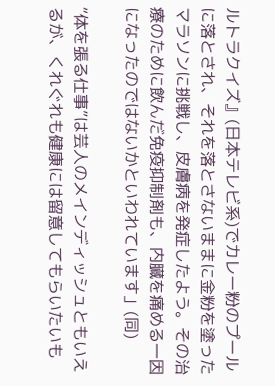ルトラクイズ』(日本テレビ系)でカレー粉のプールに落とされ、それを落とさないままに金粉を塗ったマラソンに挑戦し、皮膚病を発症したよう。その治療のために飲んだ免疫抑制剤も、内臓を痛める一因になったのではないかといわれています」(同)

“体を張る仕事”は芸人のメインディッシュともいえるが、くれぐれも健康には留意してもらいたいも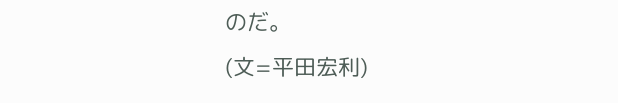のだ。
(文=平田宏利)